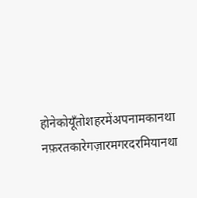होनेकोयूँतोशहरमेंअपनामकानथा
नफ़रतकारेगज़ारमगरदरमियानथा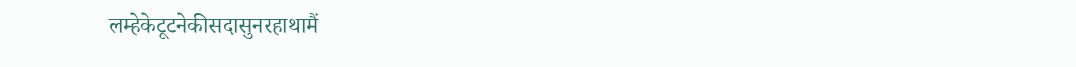लम्हेकेटूटनेकीसदासुनरहाथामैं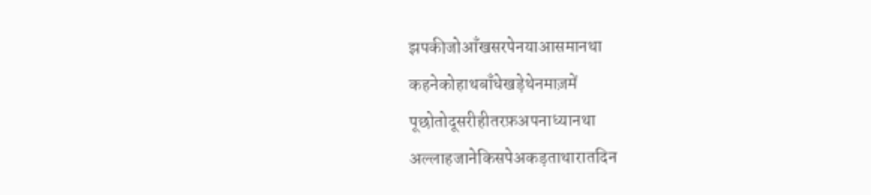झपकीजोआँखसरपेनयाआसमानथा
कहनेकोहाथबाँधेखड़ेथेनमाज़में
पूछोतोदूसरीहीतरफ़अपनाध्यानथा
अल्लाहजानेकिसपेअकड़ताथारातदिन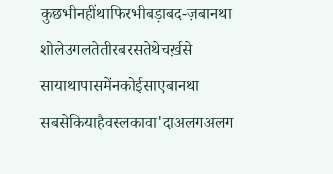कुछभीनहींथाफिरभीबड़ाबद-ज़बानथा
शोलेउगलतेतीरबरसतेथेचर्ख़से
सायाथापासमेंनकोईसाएबानथा
सबसेकियाहैवस्लकावा'दाअलगअलग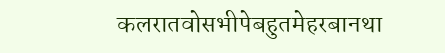कलरातवोसभीपेबहुतमेहरबानथा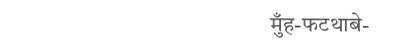मुँह-फटथाबे-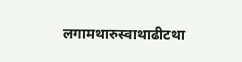लगामथारुस्वाथाढीटथा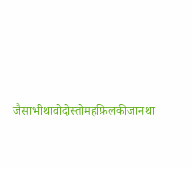जैसाभीथावोदोस्तोमहफ़िलकीजानथा